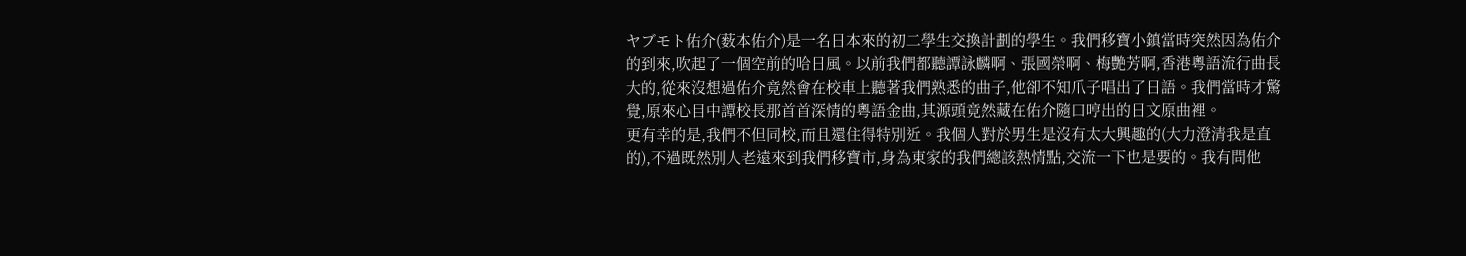ヤブモト佑介(薮本佑介)是一名日本來的初二學生交換計劃的學生。我們移寶小鎮當時突然因為佑介的到來,吹起了一個空前的哈日風。以前我們都聽譚詠麟啊、張國榮啊、梅艷芳啊,香港粵語流行曲長大的,從來沒想過佑介竟然會在校車上聽著我們熟悉的曲子,他卻不知爪子唱出了日語。我們當時才驚覺,原來心目中譚校長那首首深情的粵語金曲,其源頭竟然藏在佑介隨口哼出的日文原曲裡。
更有幸的是,我們不但同校,而且還住得特別近。我個人對於男生是沒有太大興趣的(大力澄清我是直的),不過既然別人老遠來到我們移寶市,身為東家的我們總該熱情點,交流一下也是要的。我有問他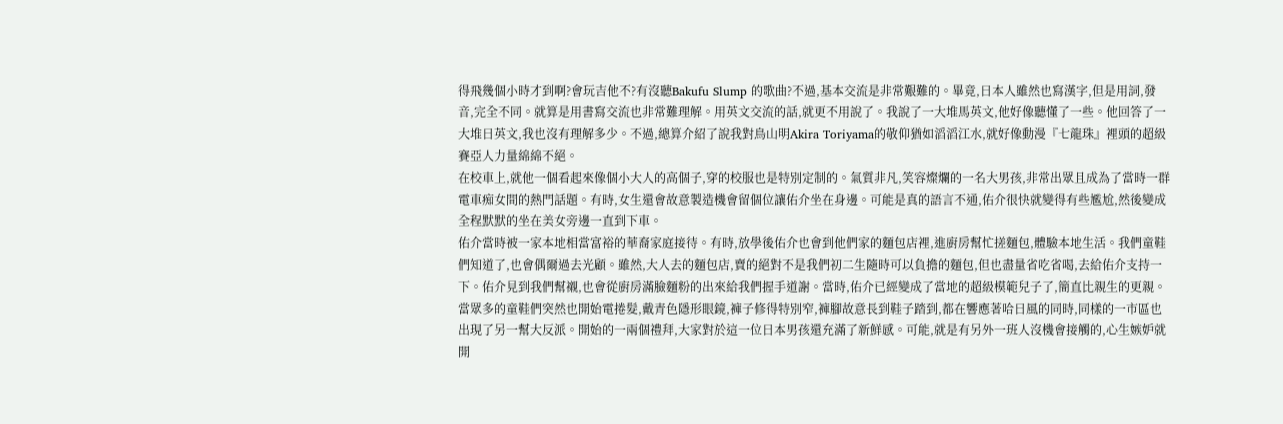得飛幾個小時才到啊?會玩吉他不?有沒聽Bakufu Slump 的歌曲?不過,基本交流是非常艱難的。畢竟,日本人雖然也寫漢字,但是用詞,發音,完全不同。就算是用書寫交流也非常難理解。用英文交流的話,就更不用說了。我說了一大堆馬英文,他好像聽懂了一些。他回答了一大堆日英文,我也沒有理解多少。不過,總算介紹了說我對鳥山明Akira Toriyama的敬仰猶如滔滔江水,就好像動漫『七龍珠』裡頭的超級賽亞人力量綿綿不絕。
在校車上,就他一個看起來像個小大人的高個子,穿的校服也是特別定制的。氣質非凡,笑容燦爛的一名大男孩,非常出眾且成為了當時一群電車痴女間的熱門話題。有時,女生還會故意製造機會留個位讓佑介坐在身邊。可能是真的語言不通,佑介很快就變得有些尷尬,然後變成全程默默的坐在美女旁邊一直到下車。
佑介當時被一家本地相當富裕的華裔家庭接待。有時,放學後佑介也會到他們家的麵包店裡,進廚房幫忙搓麵包,體驗本地生活。我們童鞋們知道了,也會偶爾過去光顧。雖然,大人去的麵包店,賣的絕對不是我們初二生隨時可以負擔的麵包,但也盡量省吃省喝,去給佑介支持一下。佑介見到我們幫襯,也會從廚房滿臉麵粉的出來給我們握手道謝。當時,佑介已經變成了當地的超級模範兒子了,簡直比親生的更親。
當眾多的童鞋們突然也開始電捲髮,戴青色隱形眼鏡,褲子修得特別窄,褲腳故意長到鞋子踏到,都在響應著哈日風的同時,同樣的一市區也出現了另一幫大反派。開始的一兩個禮拜,大家對於這一位日本男孩還充滿了新鮮感。可能,就是有另外一班人沒機會接觸的,心生嫉妒就開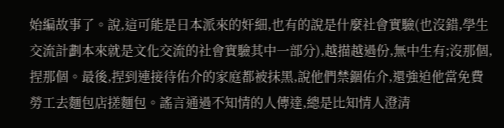始編故事了。說,這可能是日本派來的奸細,也有的說是什麼社會實驗(也沒錯,學生交流計劃本來就是文化交流的社會實驗其中一部分),越描越過份,無中生有;沒那個,捏那個。最後,捏到連接待佑介的家庭都被抹黑,說他們禁錮佑介,還強迫他當免費勞工去麵包店搓麵包。謠言通過不知情的人傳達,總是比知情人澄清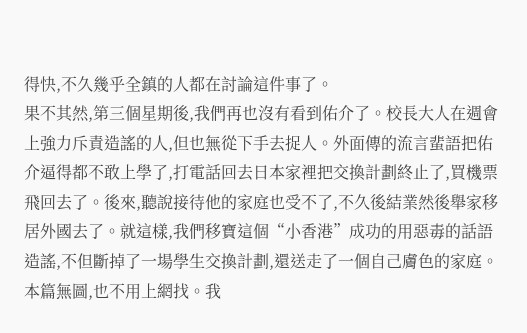得快,不久幾乎全鎮的人都在討論這件事了。
果不其然,第三個星期後,我們再也沒有看到佑介了。校長大人在週會上強力斥責造謠的人,但也無從下手去捉人。外面傳的流言蜚語把佑介逼得都不敢上學了,打電話回去日本家裡把交換計劃終止了,買機票飛回去了。後來,聽說接待他的家庭也受不了,不久後結業然後舉家移居外國去了。就這樣,我們移寶這個“小香港”成功的用惡毒的話語造謠,不但斷掉了一場學生交換計劃,還送走了一個自己膚色的家庭。
本篇無圖,也不用上網找。我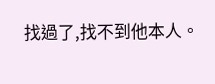找過了,找不到他本人。